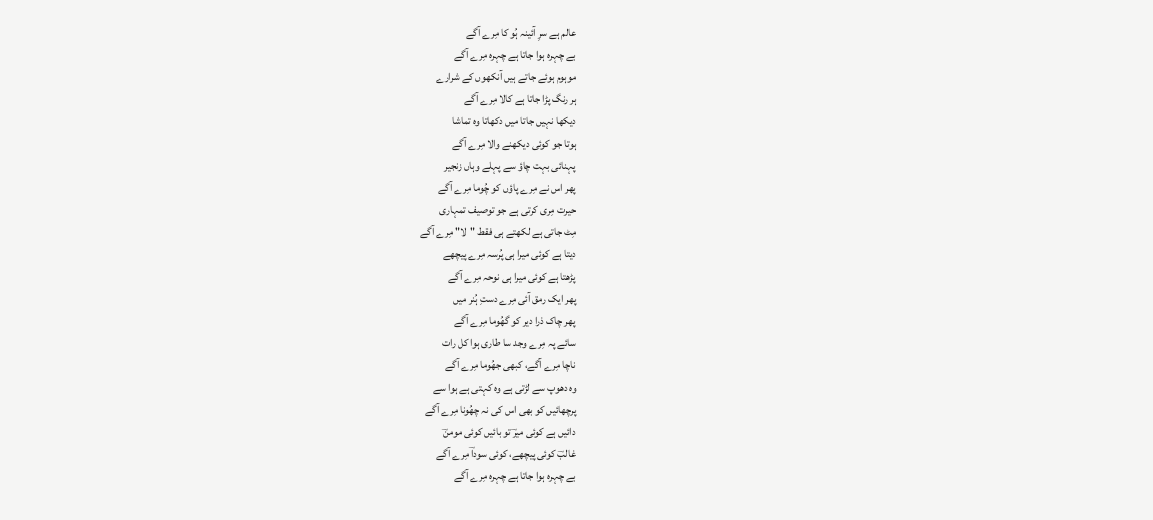عالم ہے سرِ آئینہ ہُو کا مِرے آگے
بے چہرہ ہوا جاتا ہے چہرہ مِرے آگے
موہوم ہوئے جاتے ہیں آنکھوں کے شرارے
ہر رنگ پڑا جاتا ہے کالا مِرے آگے
دیکھا نہیں جاتا میں دکھاتا وہ تماشا
ہوتا جو کوئی دیکھنے والا مِرے آگے
پہنائی بہت چاؤ سے پہلے وہاں زنجیر
پھر اس نے مِرے پاؤں کو چُوما مِرے آگے
حیرت مِری کرتی ہے جو توصیف تمہاری
مِٹ جاتی ہے لکھتے ہی فقط "لا" مِرے آگے
دیتا ہے کوئی میرا ہی پُرسہ مِرے پیچھے
پڑھتا ہے کوئی میرا ہی نوحہ مِرے آگے
پھر ایک رمق آئی مِرے دستِ ہُنر میں
پھر چاک ذرا دیر کو گھُوما مِرے آگے
سائے پہ مِرے وجد سا طاری ہوا کل رات
ناچا مِرے آگے، کبھی جھُوما مِرے آگے
وہ دھوپ سے لڑتی ہے وہ کہتی ہے ہوا سے
پرچھائیں کو بھی اس کی نہ چھُونا مِرے آگے
دائیں ہے کوئی میرؔ تو بائیں کوئی مومنؔ
غالبؔ کوئی پیچھے، کوئی سوداؔ مِرے آگے
بے چہرہ ہوا جاتا ہے چہرہ مِرے آگے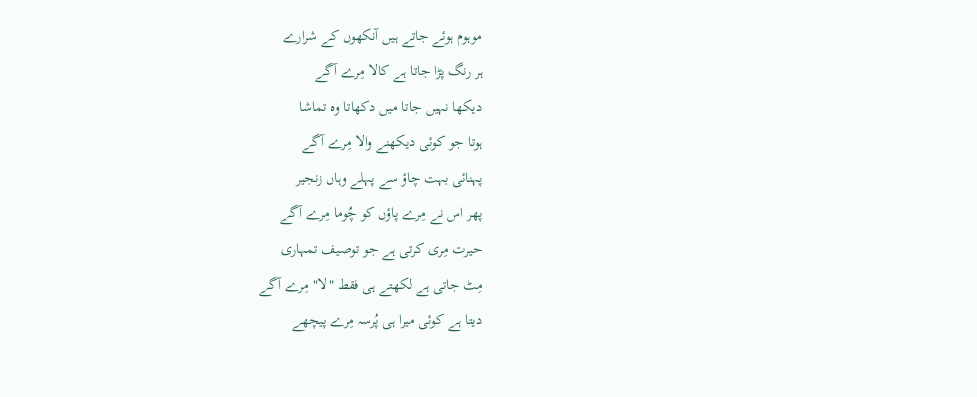موہوم ہوئے جاتے ہیں آنکھوں کے شرارے
ہر رنگ پڑا جاتا ہے کالا مِرے آگے
دیکھا نہیں جاتا میں دکھاتا وہ تماشا
ہوتا جو کوئی دیکھنے والا مِرے آگے
پہنائی بہت چاؤ سے پہلے وہاں زنجیر
پھر اس نے مِرے پاؤں کو چُوما مِرے آگے
حیرت مِری کرتی ہے جو توصیف تمہاری
مِٹ جاتی ہے لکھتے ہی فقط "لا" مِرے آگے
دیتا ہے کوئی میرا ہی پُرسہ مِرے پیچھے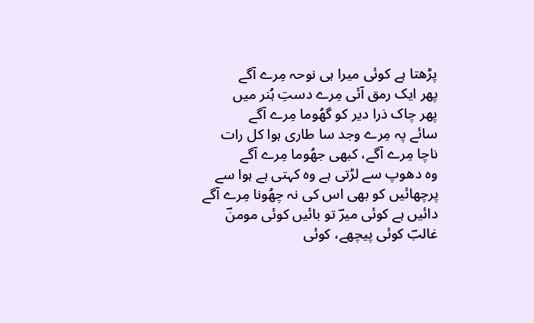پڑھتا ہے کوئی میرا ہی نوحہ مِرے آگے
پھر ایک رمق آئی مِرے دستِ ہُنر میں
پھر چاک ذرا دیر کو گھُوما مِرے آگے
سائے پہ مِرے وجد سا طاری ہوا کل رات
ناچا مِرے آگے، کبھی جھُوما مِرے آگے
وہ دھوپ سے لڑتی ہے وہ کہتی ہے ہوا سے
پرچھائیں کو بھی اس کی نہ چھُونا مِرے آگے
دائیں ہے کوئی میرؔ تو بائیں کوئی مومنؔ
غالبؔ کوئی پیچھے، کوئی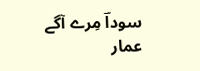سوداؔ مِرے آگے
عمار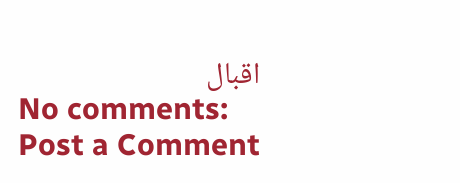اقبال
No comments:
Post a Comment